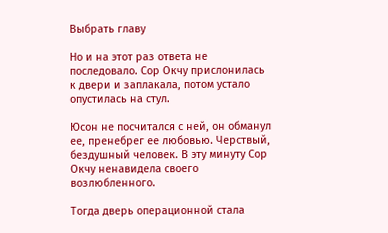Выбрать главу

Но и на этот раз ответа не последовало. Сор Окчу прислонилась к двери и заплакала, потом устало опустилась на стул.

Юсон не посчитался с ней, он обманул ее, пренебрег ее любовью. Черствый, бездушный человек. В эту минуту Сор Окчу ненавидела своего возлюбленного.

Тогда дверь операционной стала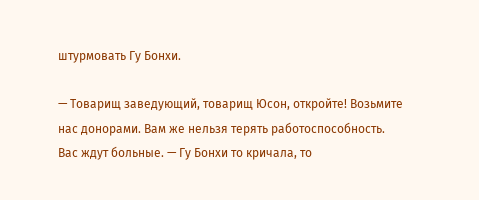штурмовать Гу Бонхи.

— Товарищ заведующий, товарищ Юсон, откройте! Возьмите нас донорами. Вам же нельзя терять работоспособность. Вас ждут больные. — Гу Бонхи то кричала, то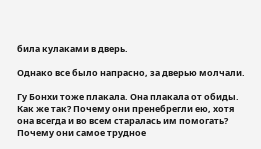била кулаками в дверь.

Однако все было напрасно, за дверью молчали.

Гу Бонхи тоже плакала. Она плакала от обиды. Как же так? Почему они пренебрегли ею, хотя она всегда и во всем старалась им помогать? Почему они самое трудное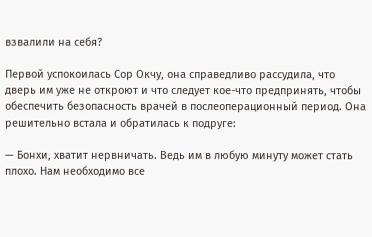взвалили на себя?

Первой успокоилась Сор Окчу, она справедливо рассудила, что дверь им уже не откроют и что следует кое-что предпринять, чтобы обеспечить безопасность врачей в послеоперационный период. Она решительно встала и обратилась к подруге:

— Бонхи, хватит нервничать. Ведь им в любую минуту может стать плохо. Нам необходимо все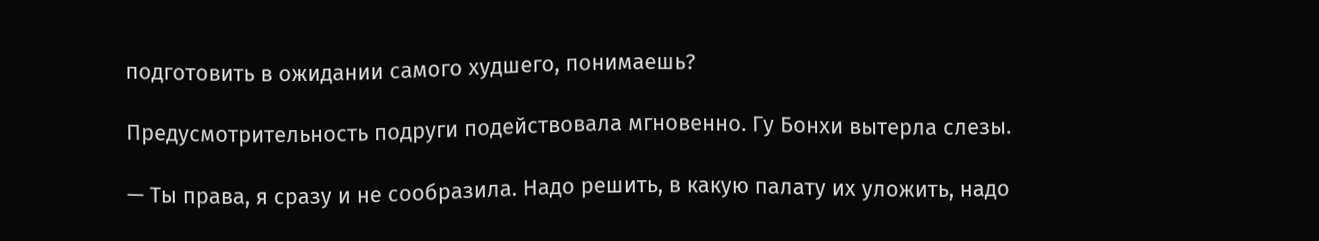подготовить в ожидании самого худшего, понимаешь?

Предусмотрительность подруги подействовала мгновенно. Гу Бонхи вытерла слезы.

— Ты права, я сразу и не сообразила. Надо решить, в какую палату их уложить, надо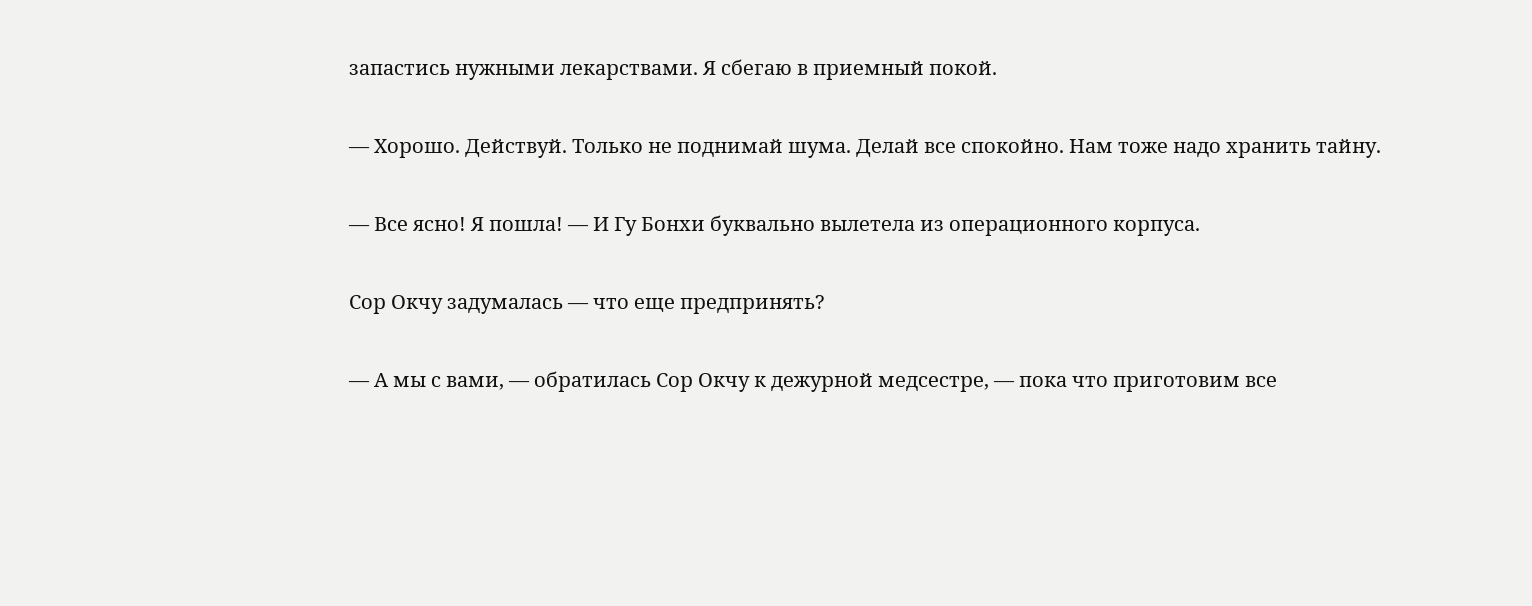запастись нужными лекарствами. Я сбегаю в приемный покой.

— Хорошо. Действуй. Только не поднимай шума. Делай все спокойно. Нам тоже надо хранить тайну.

— Все ясно! Я пошла! — И Гу Бонхи буквально вылетела из операционного корпуса.

Сор Окчу задумалась — что еще предпринять?

— А мы с вами, — обратилась Сор Окчу к дежурной медсестре, — пока что приготовим все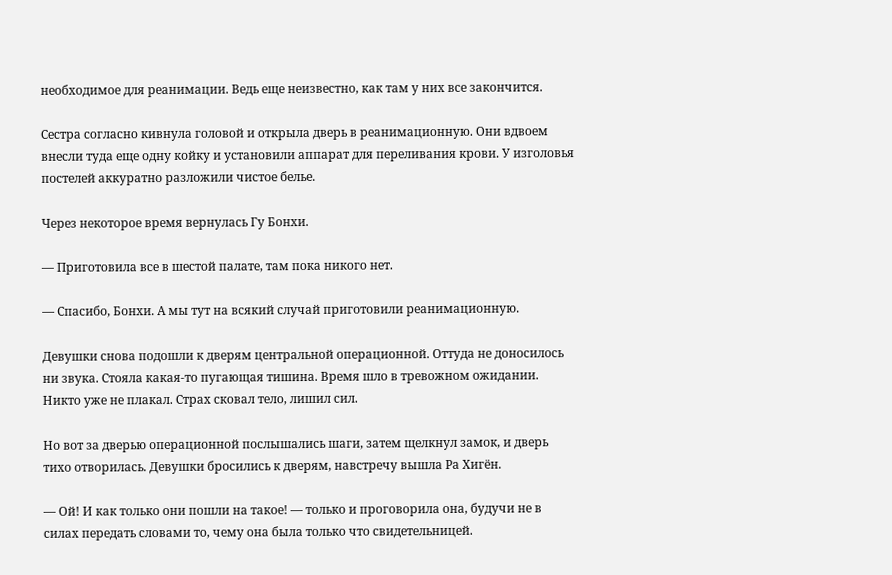необходимое для реанимации. Ведь еще неизвестно, как там у них все закончится.

Сестра согласно кивнула головой и открыла дверь в реанимационную. Они вдвоем внесли туда еще одну койку и установили аппарат для переливания крови. У изголовья постелей аккуратно разложили чистое белье.

Через некоторое время вернулась Гу Бонхи.

— Приготовила все в шестой палате, там пока никого нет.

— Спасибо, Бонхи. А мы тут на всякий случай приготовили реанимационную.

Девушки снова подошли к дверям центральной операционной. Оттуда не доносилось ни звука. Стояла какая-то пугающая тишина. Время шло в тревожном ожидании. Никто уже не плакал. Страх сковал тело, лишил сил.

Но вот за дверью операционной послышались шаги, затем щелкнул замок, и дверь тихо отворилась. Девушки бросились к дверям, навстречу вышла Ра Хигён.

— Ой! И как только они пошли на такое! — только и проговорила она, будучи не в силах передать словами то, чему она была только что свидетельницей.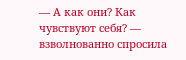— А как они? Как чувствуют себя? — взволнованно спросила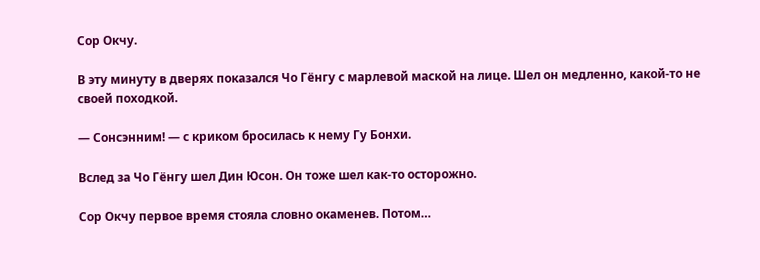Сор Окчу.

В эту минуту в дверях показался Чо Гёнгу с марлевой маской на лице. Шел он медленно, какой-то не своей походкой.

— Сонсэнним! — с криком бросилась к нему Гу Бонхи.

Вслед за Чо Гёнгу шел Дин Юсон. Он тоже шел как-то осторожно.

Сор Окчу первое время стояла словно окаменев. Потом…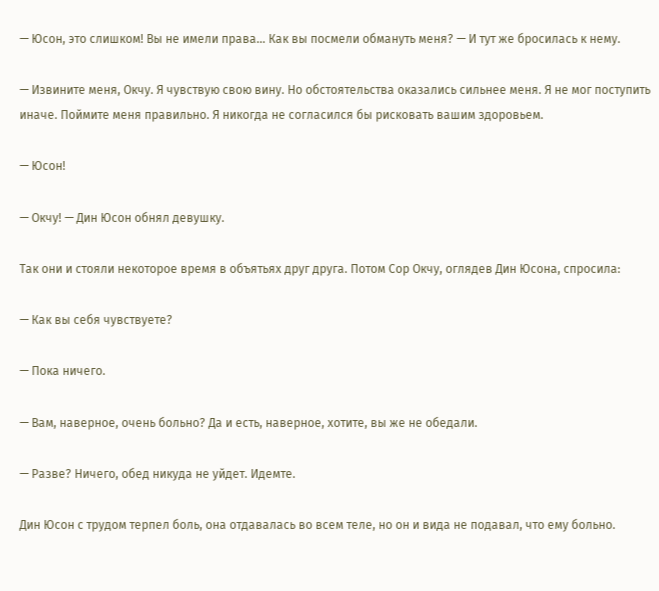— Юсон, это слишком! Вы не имели права… Как вы посмели обмануть меня? — И тут же бросилась к нему.

— Извините меня, Окчу. Я чувствую свою вину. Но обстоятельства оказались сильнее меня. Я не мог поступить иначе. Поймите меня правильно. Я никогда не согласился бы рисковать вашим здоровьем.

— Юсон!

— Окчу! — Дин Юсон обнял девушку.

Так они и стояли некоторое время в объятьях друг друга. Потом Сор Окчу, оглядев Дин Юсона, спросила:

— Как вы себя чувствуете?

— Пока ничего.

— Вам, наверное, очень больно? Да и есть, наверное, хотите, вы же не обедали.

— Разве? Ничего, обед никуда не уйдет. Идемте.

Дин Юсон с трудом терпел боль, она отдавалась во всем теле, но он и вида не подавал, что ему больно.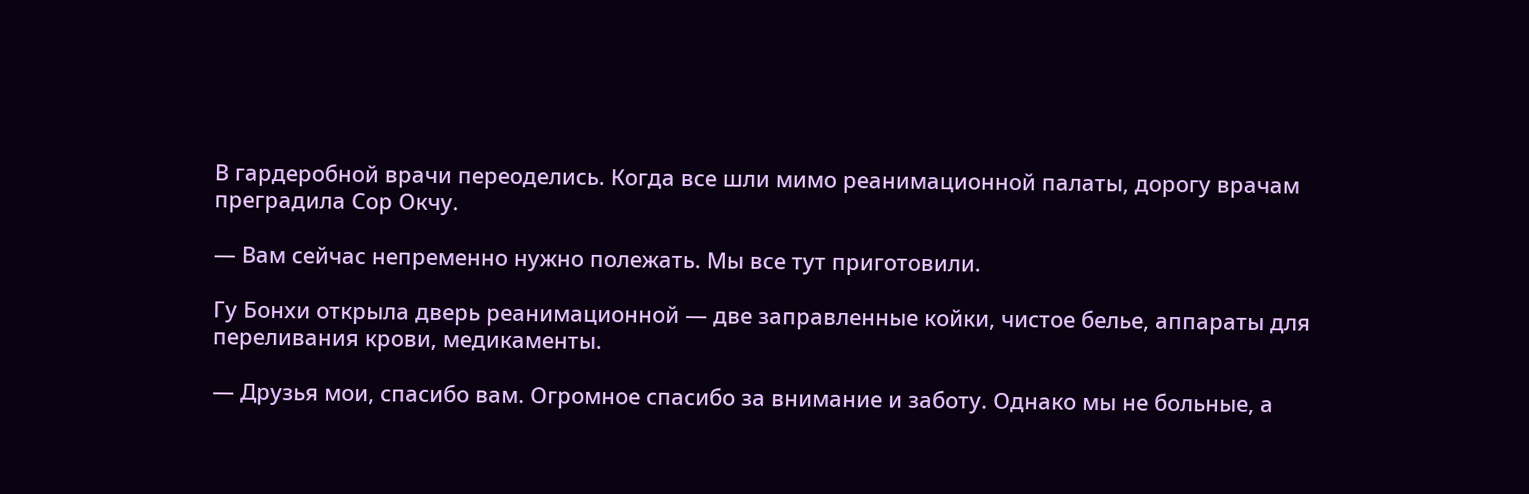В гардеробной врачи переоделись. Когда все шли мимо реанимационной палаты, дорогу врачам преградила Сор Окчу.

— Вам сейчас непременно нужно полежать. Мы все тут приготовили.

Гу Бонхи открыла дверь реанимационной — две заправленные койки, чистое белье, аппараты для переливания крови, медикаменты.

— Друзья мои, спасибо вам. Огромное спасибо за внимание и заботу. Однако мы не больные, а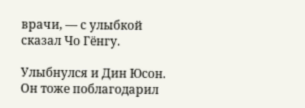врачи, — с улыбкой сказал Чо Гёнгу.

Улыбнулся и Дин Юсон. Он тоже поблагодарил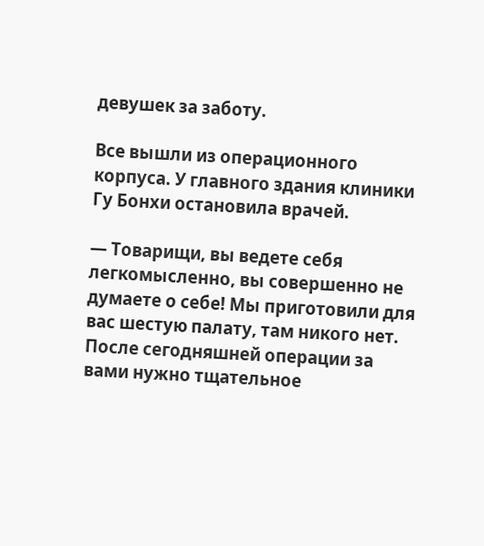девушек за заботу.

Все вышли из операционного корпуса. У главного здания клиники Гу Бонхи остановила врачей.

— Товарищи, вы ведете себя легкомысленно, вы совершенно не думаете о себе! Мы приготовили для вас шестую палату, там никого нет. После сегодняшней операции за вами нужно тщательное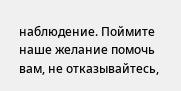наблюдение. Поймите наше желание помочь вам, не отказывайтесь,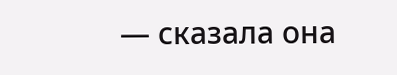— сказала она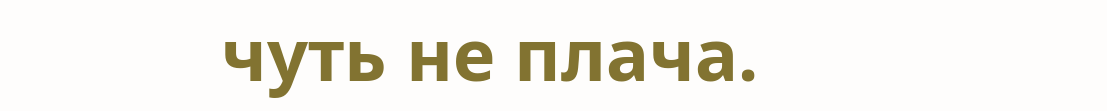чуть не плача.